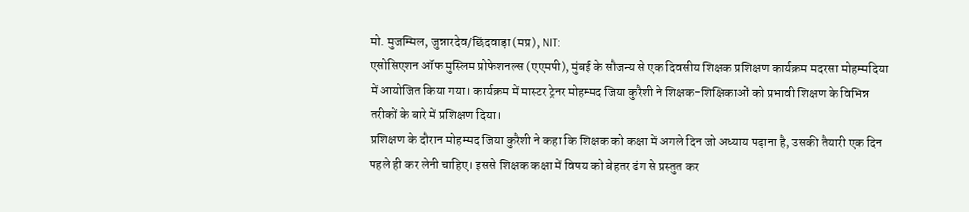मो. मुजम्मिल, जुन्नारदेव/छिंदवाड़ा (मप्र), NIT:
एसोसिएशन ऑफ मुस्लिम प्रोफेशनल्स (एएमपी), मुंबई के सौजन्य से एक दिवसीय शिक्षक प्रशिक्षण कार्यक्रम मदरसा मोहम्मदिया में आयोजित किया गया। कार्यक्रम में मास्टर ट्रेनर मोहम्मद जिया कुरैशी ने शिक्षक-शिक्षिकाओं को प्रभावी शिक्षण के विभिन्न तरीकों के बारे में प्रशिक्षण दिया।
प्रशिक्षण के दौरान मोहम्मद जिया कुरैशी ने कहा कि शिक्षक को कक्षा में अगले दिन जो अध्याय पढ़ाना है, उसकी तैयारी एक दिन पहले ही कर लेनी चाहिए। इससे शिक्षक कक्षा में विषय को बेहतर ढंग से प्रस्तुत कर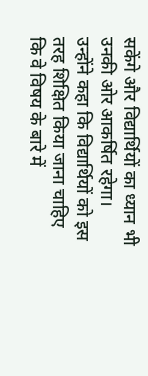सकेंगे और विद्यार्थियों का ध्यान भी उनकी ओर आकर्षित रहेगा।
उन्होंने कहा कि विद्यार्थियों को इस तरह शिक्षित किया जाना चाहिए कि वे विषय के बारे में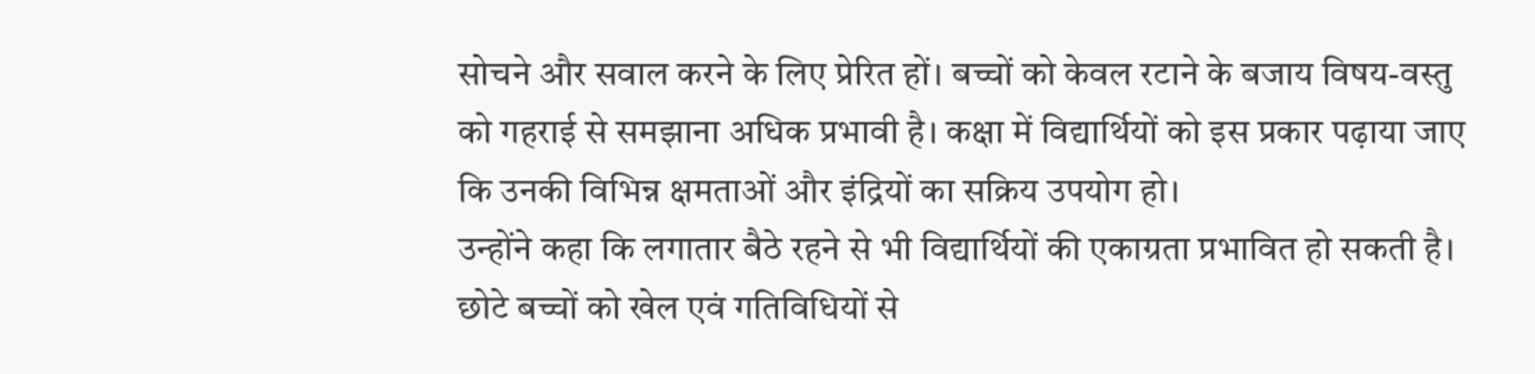सोचने और सवाल करने के लिए प्रेरित हों। बच्चों को केवल रटाने के बजाय विषय-वस्तु को गहराई से समझाना अधिक प्रभावी है। कक्षा में विद्यार्थियों को इस प्रकार पढ़ाया जाए कि उनकी विभिन्न क्षमताओं और इंद्रियों का सक्रिय उपयोग हो।
उन्होंने कहा कि लगातार बैठे रहने से भी विद्यार्थियों की एकाग्रता प्रभावित हो सकती है। छोटे बच्चों को खेल एवं गतिविधियों से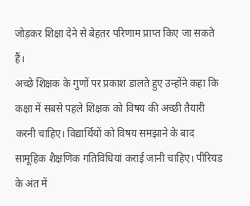जोड़कर शिक्षा देने से बेहतर परिणाम प्राप्त किए जा सकते हैं।
अच्छे शिक्षक के गुणों पर प्रकाश डालते हुए उन्होंने कहा कि कक्षा में सबसे पहले शिक्षक को विषय की अच्छी तैयारी करनी चाहिए। विद्यार्थियों को विषय समझाने के बाद सामूहिक शैक्षणिक गतिविधियां कराई जानी चाहिए। पीरियड के अंत में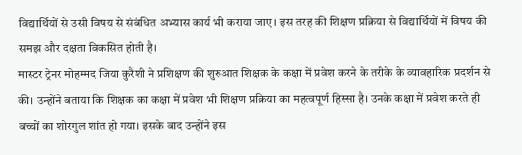विद्यार्थियों से उसी विषय से संबंधित अभ्यास कार्य भी कराया जाए। इस तरह की शिक्षण प्रक्रिया से विद्यार्थियों में विषय की समझ और दक्षता विकसित होती है।
मास्टर ट्रेनर मोहम्मद जिया कुरैशी ने प्रशिक्षण की शुरुआत शिक्षक के कक्षा में प्रवेश करने के तरीके के व्यावहारिक प्रदर्शन से की। उन्होंने बताया कि शिक्षक का कक्षा में प्रवेश भी शिक्षण प्रक्रिया का महत्वपूर्ण हिस्सा है। उनके कक्षा में प्रवेश करते ही बच्चों का शोरगुल शांत हो गया। इसके बाद उन्होंने इस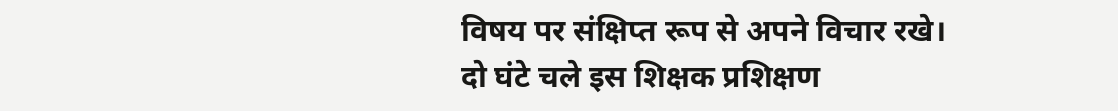विषय पर संक्षिप्त रूप से अपने विचार रखे।
दो घंटे चले इस शिक्षक प्रशिक्षण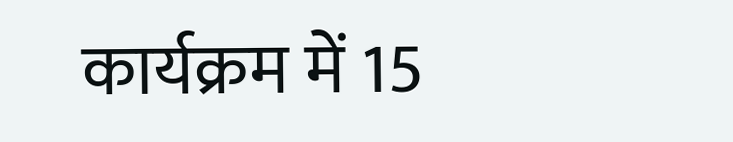कार्यक्रम में 15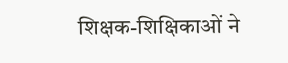शिक्षक-शिक्षिकाओं ने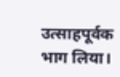उत्साहपूर्वक भाग लिया।